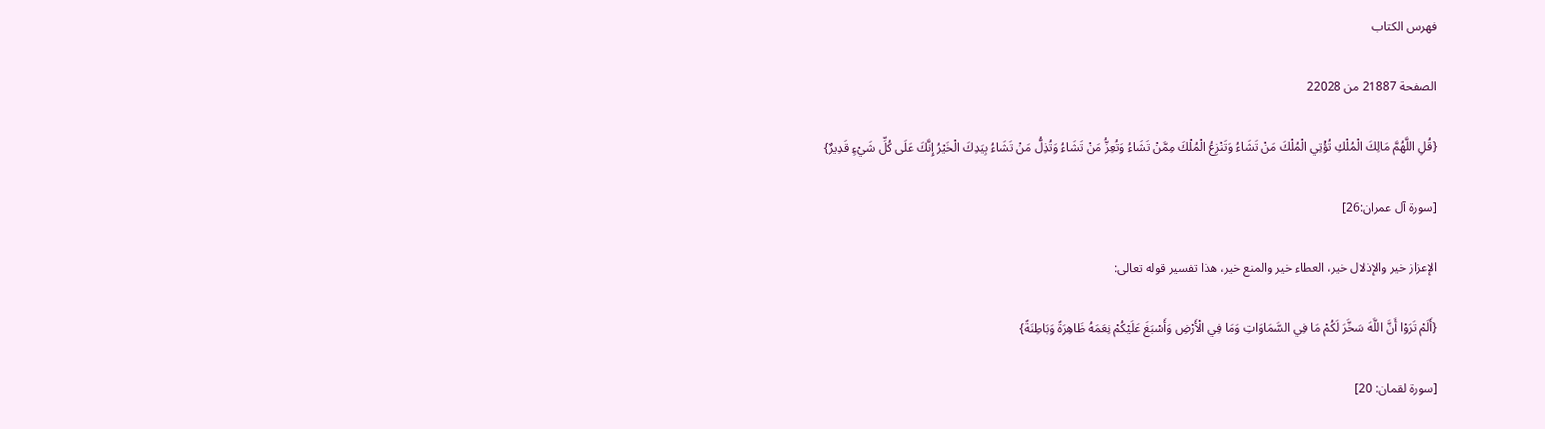فهرس الكتاب

الصفحة 21887 من 22028

{قُلِ اللَّهُمَّ مَالِكَ الْمُلْكِ تُؤْتِي الْمُلْكَ مَنْ تَشَاءُ وَتَنْزِعُ الْمُلْكَ مِمَّنْ تَشَاءُ وَتُعِزُّ مَنْ تَشَاءُ وَتُذِلُّ مَنْ تَشَاءُ بِيَدِكَ الْخَيْرُ إِنَّكَ عَلَى كُلِّ شَيْءٍ قَدِيرٌ}

[سورة آل عمران:26]

الإعزاز خير والإذلال خير، العطاء خير والمنع خير، هذا تفسير قوله تعالى:

{أَلَمْ تَرَوْا أَنَّ اللَّهَ سَخَّرَ لَكُمْ مَا فِي السَّمَاوَاتِ وَمَا فِي الْأَرْضِ وَأَسْبَغَ عَلَيْكُمْ نِعَمَهُ ظَاهِرَةً وَبَاطِنَةً}

[سورة لقمان: 20]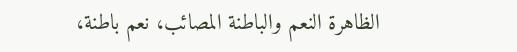الظاهرة النعم والباطنة المصائب، نعم باطنة،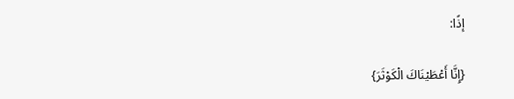إذًا:

{إِنَّا أَعْطَيْنَاكَ الْكَوْثَرَ}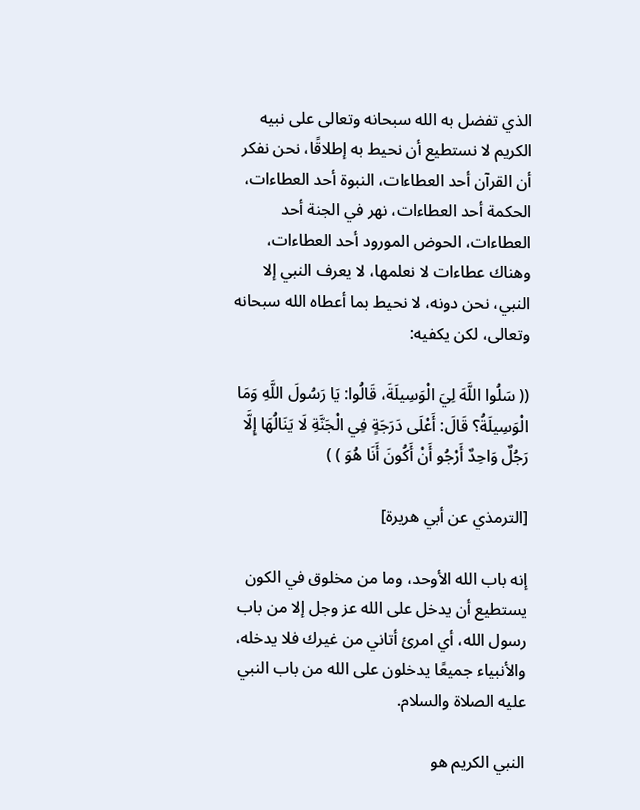الذي تفضل به الله سبحانه وتعالى على نبيه الكريم لا نستطيع أن نحيط به إطلاقًا، نحن نفكر أن القرآن أحد العطاءات، النبوة أحد العطاءات، الحكمة أحد العطاءات، نهر في الجنة أحد العطاءات، الحوض المورود أحد العطاءات، وهناك عطاءات لا نعلمها، لا يعرف النبي إلا النبي، نحن دونه، لا نحيط بما أعطاه الله سبحانه وتعالى، لكن يكفيه:

(( سَلُوا اللَّهَ لِيَ الْوَسِيلَةَ، قَالُوا: يَا رَسُولَ اللَّهِ وَمَا الْوَسِيلَةُ؟ قَالَ: أَعْلَى دَرَجَةٍ فِي الْجَنَّةِ لَا يَنَالُهَا إِلَّا رَجُلٌ وَاحِدٌ أَرْجُو أَنْ أَكُونَ أَنَا هُوَ ) )

[الترمذي عن أبي هريرة]

إنه باب الله الأوحد، وما من مخلوق في الكون يستطيع أن يدخل على الله عز وجل إلا من باب رسول الله، أي امرئ أتاني من غيرك فلا يدخله، والأنبياء جميعًا يدخلون على الله من باب النبي عليه الصلاة والسلام.

النبي الكريم هو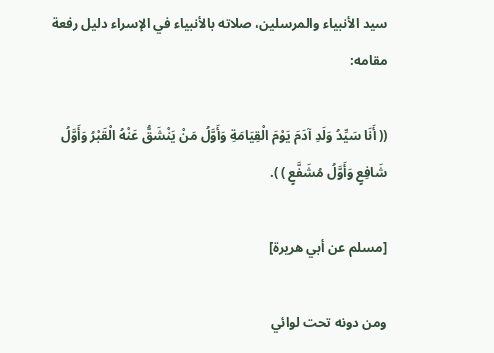سيد الأنبياء والمرسلين، صلاته بالأنبياء في الإسراء دليل رفعة مقامه:

(( أَنَا سَيِّدُ وَلَدِ آدَمَ يَوْمَ الْقِيَامَةِ وَأَوَّلُ مَنْ يَنْشَقُّ عَنْهُ الْقَبْرُ وَأَوَّلُ شَافِعٍ وَأَوَّلُ مُشَفَّعٍ ) ).

[مسلم عن أبي هريرة]

ومن دونه تحت لوائي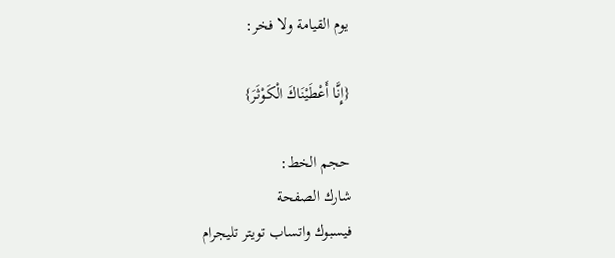يوم القيامة ولا فخر:

{إِنَّا أَعْطَيْنَاكَ الْكَوْثَرَ}

حجم الخط:
شارك الصفحة
فيسبوك واتساب تويتر تليجرام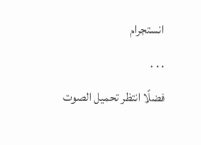انستجرام
. . .
فضلًا انتظر تحميل الصوت